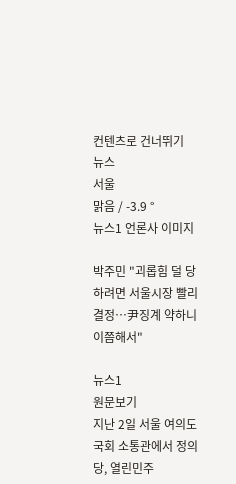컨텐츠로 건너뛰기
뉴스
서울
맑음 / -3.9 °
뉴스1 언론사 이미지

박주민 "괴롭힘 덜 당하려면 서울시장 빨리 결정…尹징계 약하니 이쯤해서"

뉴스1
원문보기
지난 2일 서울 여의도 국회 소통관에서 정의당, 열린민주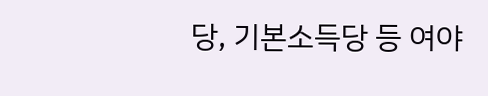당, 기본소득당 등 여야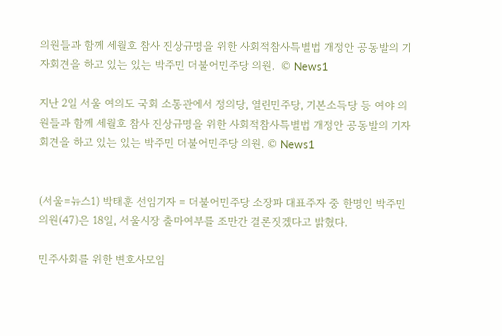의원들과 함께 세월호 참사 진상규명을 위한 사회적참사특별법 개정안 공동발의 기자회견을 하고 있는 있는 박주민 더불어민주당 의원.  © News1

지난 2일 서울 여의도 국회 소통관에서 정의당, 열린민주당, 기본소득당 등 여야 의원들과 함께 세월호 참사 진상규명을 위한 사회적참사특별법 개정안 공동발의 기자회견을 하고 있는 있는 박주민 더불어민주당 의원. © News1


(서울=뉴스1) 박태훈 선임기자 = 더불어민주당 소장파 대표주자 중 한명인 박주민 의원(47)은 18일, 서울시장 출마여부를 조만간 결론짓겠다고 밝혔다.

민주사회를 위한 변호사모임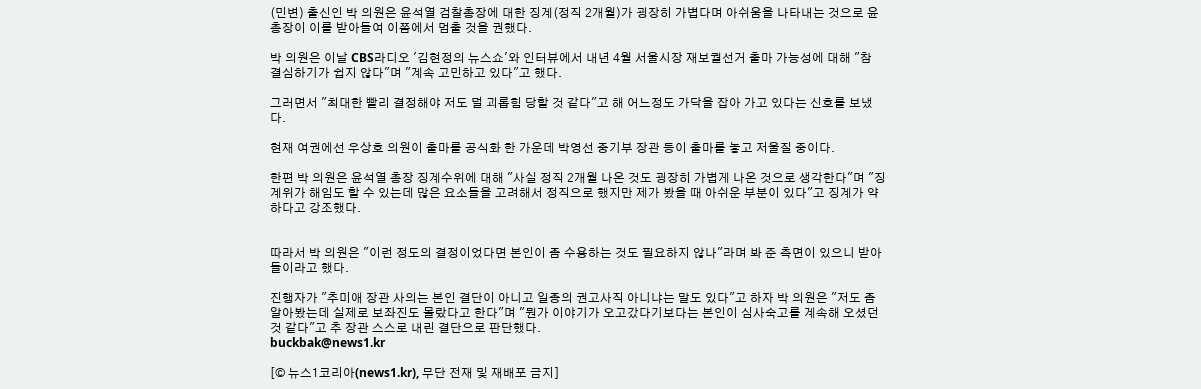(민변) 출신인 박 의원은 윤석열 검찰총장에 대한 징계(정직 2개월)가 굉장히 가볍다며 아쉬움을 나타내는 것으로 윤 총장이 이를 받아들여 이쯤에서 멈출 것을 권했다.

박 의원은 이날 CBS라디오 '김현정의 뉴스쇼'와 인터뷰에서 내년 4월 서울시장 재보궐선거 출마 가능성에 대해 "참 결심하기가 쉽지 않다"며 "계속 고민하고 있다"고 했다.

그러면서 "최대한 빨리 결정해야 저도 덜 괴롭힘 당할 것 같다"고 해 어느정도 가닥을 잡아 가고 있다는 신호를 보냈다.

현재 여권에선 우상호 의원이 출마를 공식화 한 가운데 박영선 중기부 장관 등이 출마를 놓고 저울질 중이다.

한편 박 의원은 윤석열 총장 징계수위에 대해 "사실 정직 2개월 나온 것도 굉장히 가볍게 나온 것으로 생각한다"며 "징계위가 해임도 할 수 있는데 많은 요소들을 고려해서 정직으로 했지만 제가 봤을 때 아쉬운 부분이 있다"고 징계가 약하다고 강조했다.


따라서 박 의원은 "이런 정도의 결정이었다면 본인이 좀 수용하는 것도 필요하지 않나"라며 봐 준 측면이 있으니 받아들이라고 했다.

진행자가 "추미애 장관 사의는 본인 결단이 아니고 일종의 권고사직 아니냐는 말도 있다"고 하자 박 의원은 "저도 좀 알아봤는데 실제로 보좌진도 몰랐다고 한다"며 "뭔가 이야기가 오고갔다기보다는 본인이 심사숙고를 계속해 오셨던 것 같다"고 추 장관 스스로 내린 결단으로 판단했다.
buckbak@news1.kr

[© 뉴스1코리아(news1.kr), 무단 전재 및 재배포 금지]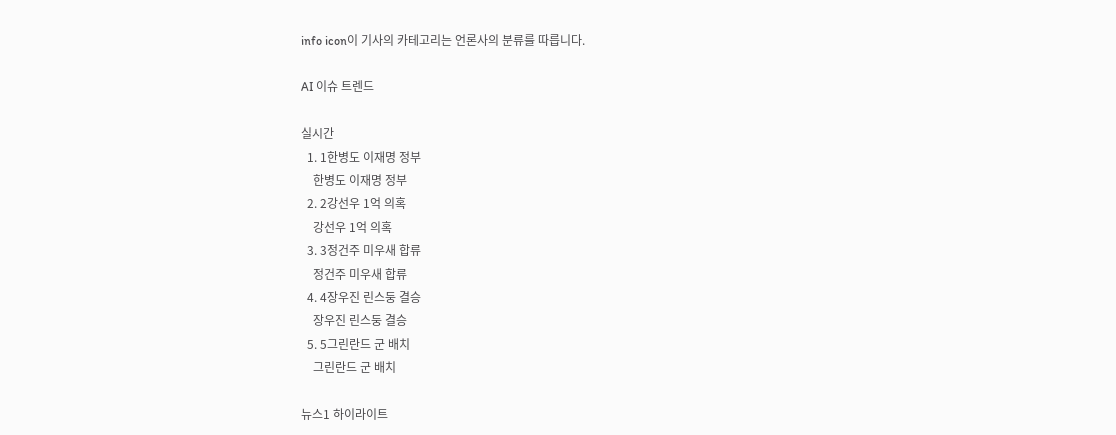info icon이 기사의 카테고리는 언론사의 분류를 따릅니다.

AI 이슈 트렌드

실시간
  1. 1한병도 이재명 정부
    한병도 이재명 정부
  2. 2강선우 1억 의혹
    강선우 1억 의혹
  3. 3정건주 미우새 합류
    정건주 미우새 합류
  4. 4장우진 린스둥 결승
    장우진 린스둥 결승
  5. 5그린란드 군 배치
    그린란드 군 배치

뉴스1 하이라이트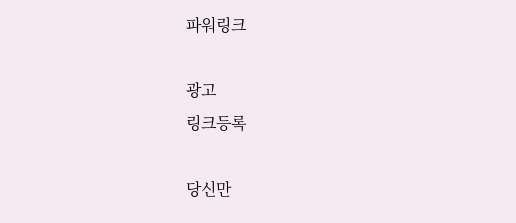파워링크

광고
링크등록

당신만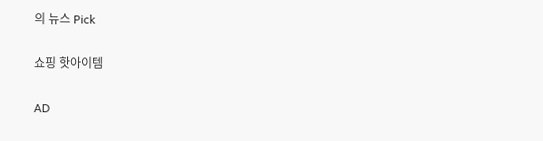의 뉴스 Pick

쇼핑 핫아이템

AD